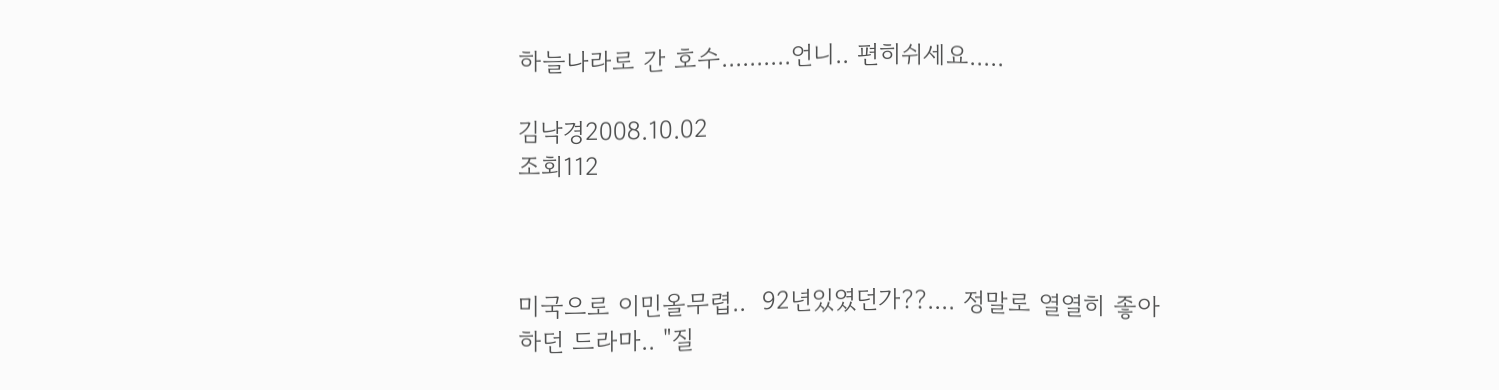하늘나라로 간 호수..........언니.. 편히쉬세요.....

김낙경2008.10.02
조회112



미국으로 이민올무렵..  92년있였던가??.... 정말로 열열히 좋아하던 드라마.. "질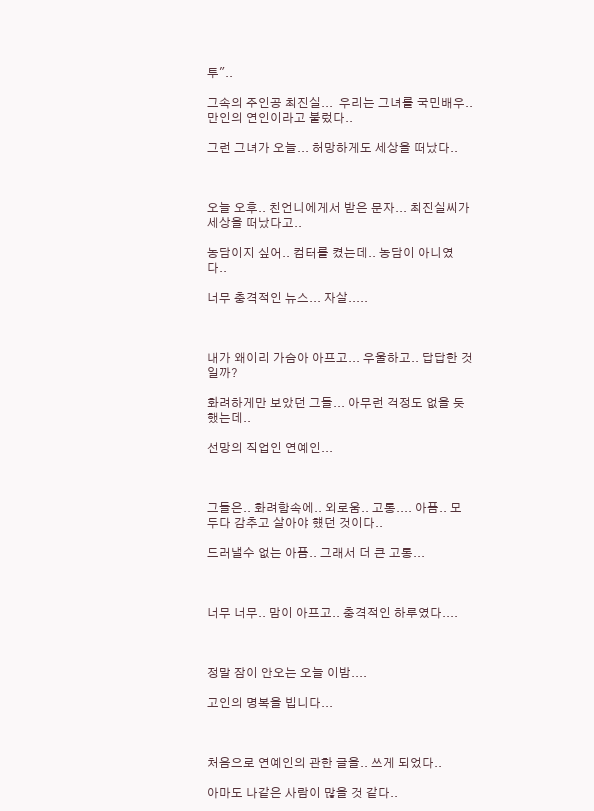투"..

그속의 주인공 최진실...  우리는 그녀를 국민배우.. 만인의 연인이라고 불렀다..

그런 그녀가 오늘... 허망하게도 세상을 떠났다..



오늘 오후.. 친언니에게서 받은 문자... 최진실씨가 세상을 떠났다고..

농담이지 싶어.. 컴터를 켰는데.. 농담이 아니였다..

너무 충격적인 뉴스... 자살.....



내가 왜이리 가슴아 아프고... 우울하고.. 답답한 것일까?

화려하게만 보았던 그들... 아무런 걱정도 없을 듯 했는데..

선망의 직업인 연예인...



그들은.. 화려함속에.. 외로움.. 고통.... 아픔.. 모두다 감추고 살아야 헀던 것이다..

드러낼수 없는 아픔.. 그래서 더 큰 고통...



너무 너무.. 맘이 아프고.. 충격적인 하루였다....



정말 잠이 안오는 오늘 이밤....

고인의 명복을 빕니다...



처음으로 연예인의 관한 글을.. 쓰게 되었다..

아마도 나같은 사람이 많을 것 같다..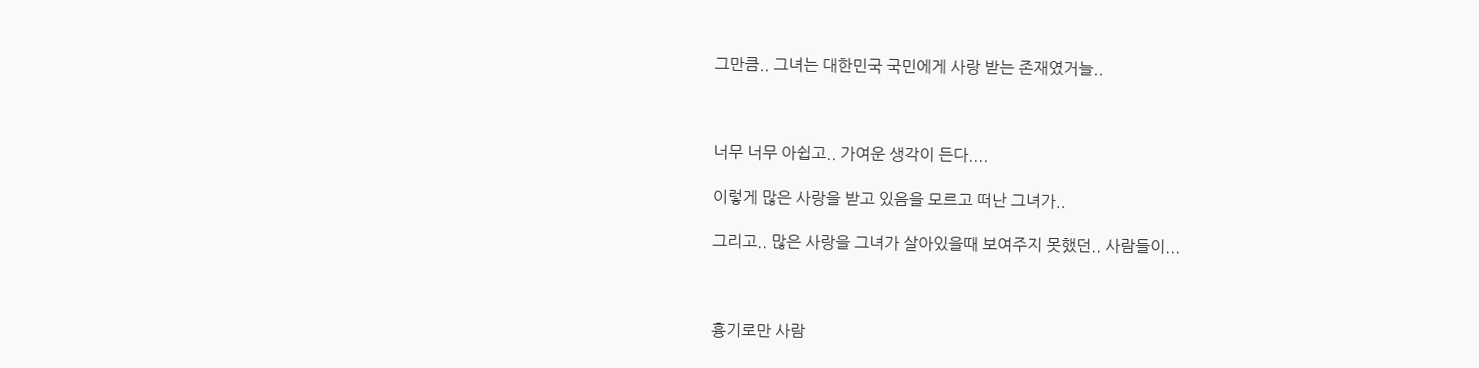그만큼.. 그녀는 대한민국 국민에게 사랑 받는 존재였거늘..



너무 너무 아쉽고.. 가여운 생각이 든다....

이렇게 많은 사랑을 받고 있음을 모르고 떠난 그녀가..

그리고.. 많은 사랑을 그녀가 살아있을때 보여주지 못했던.. 사람들이...



흉기로만 사람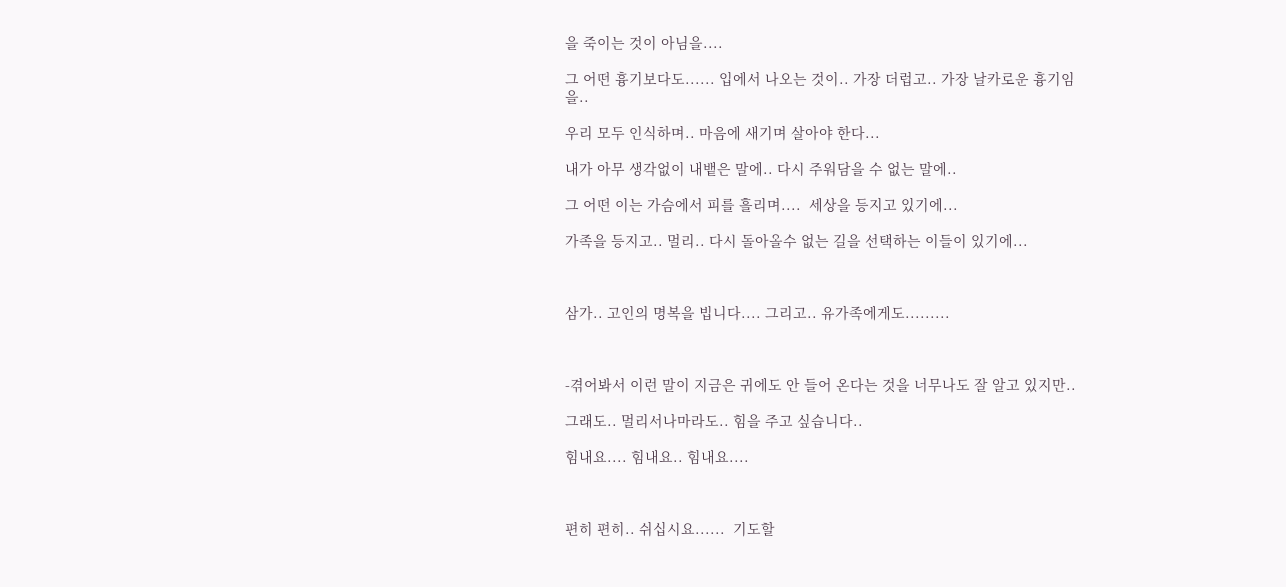을 죽이는 것이 아님을....

그 어떤 흉기보다도...... 입에서 나오는 것이.. 가장 더럽고.. 가장 날카로운 흉기임을..

우리 모두 인식하며.. 마음에 새기며 살아야 한다...

내가 아무 생각없이 내뱉은 말에.. 다시 주워담을 수 없는 말에..

그 어떤 이는 가슴에서 피를 흘리며....  세상을 등지고 있기에...

가족을 등지고.. 멀리.. 다시 돌아올수 없는 길을 선택하는 이들이 있기에...



삼가.. 고인의 명복을 빕니다.... 그리고.. 유가족에게도.........



-겪어봐서 이런 말이 지금은 귀에도 안 들어 온다는 것을 너무나도 잘 알고 있지만..

그래도.. 멀리서나마라도.. 힘을 주고 싶습니다..

힘내요.... 힘내요.. 힘내요....



편히 편히.. 쉬십시요......  기도할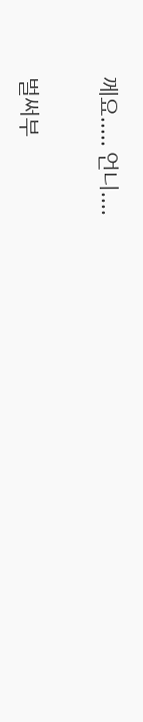께요..... 언니....

벌써부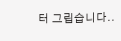터 그립습니다..